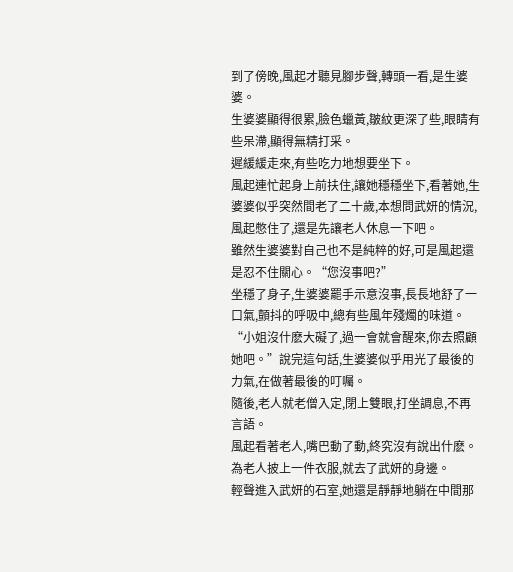到了傍晚,風起才聽見腳步聲,轉頭一看,是生婆婆。
生婆婆顯得很累,臉色蠟黃,皺紋更深了些,眼睛有些呆滯,顯得無精打采。
遲緩緩走來,有些吃力地想要坐下。
風起連忙起身上前扶住,讓她穩穩坐下,看著她,生婆婆似乎突然間老了二十歲,本想問武妍的情況,風起憋住了,還是先讓老人休息一下吧。
雖然生婆婆對自己也不是純粹的好,可是風起還是忍不住關心。“您沒事吧?”
坐穩了身子,生婆婆罷手示意沒事,長長地舒了一口氣,顫抖的呼吸中,總有些風年殘燭的味道。
“小姐沒什麽大礙了,過一會就會醒來,你去照顧她吧。”說完這句話,生婆婆似乎用光了最後的力氣,在做著最後的叮囑。
隨後,老人就老僧入定,閉上雙眼,打坐調息,不再言語。
風起看著老人,嘴巴動了動,終究沒有說出什麽。為老人披上一件衣服,就去了武妍的身邊。
輕聲進入武妍的石室,她還是靜靜地躺在中間那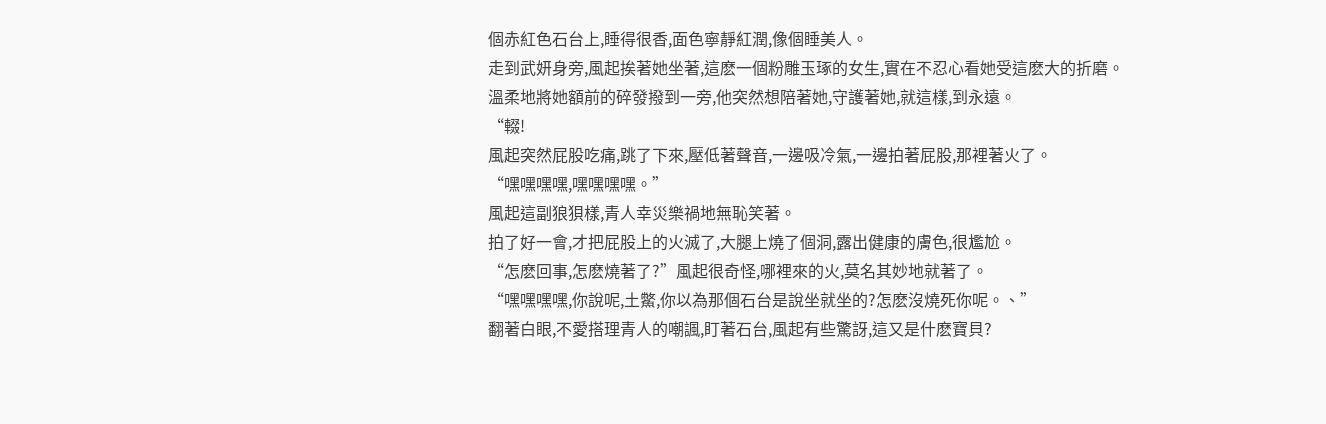個赤紅色石台上,睡得很香,面色寧靜紅潤,像個睡美人。
走到武妍身旁,風起挨著她坐著,這麽一個粉雕玉琢的女生,實在不忍心看她受這麽大的折磨。
溫柔地將她額前的碎發撥到一旁,他突然想陪著她,守護著她,就這樣,到永遠。
“輟!
風起突然屁股吃痛,跳了下來,壓低著聲音,一邊吸冷氣,一邊拍著屁股,那裡著火了。
“嘿嘿嘿嘿,嘿嘿嘿嘿。”
風起這副狼狽樣,青人幸災樂禍地無恥笑著。
拍了好一會,才把屁股上的火滅了,大腿上燒了個洞,露出健康的膚色,很尷尬。
“怎麽回事,怎麽燒著了?”風起很奇怪,哪裡來的火,莫名其妙地就著了。
“嘿嘿嘿嘿,你說呢,土鱉,你以為那個石台是說坐就坐的?怎麽沒燒死你呢。、”
翻著白眼,不愛搭理青人的嘲諷,盯著石台,風起有些驚訝,這又是什麽寶貝?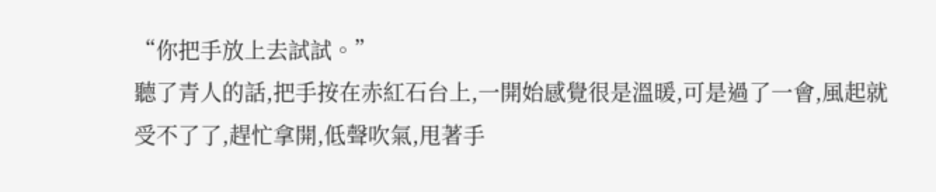“你把手放上去試試。”
聽了青人的話,把手按在赤紅石台上,一開始感覺很是溫暖,可是過了一會,風起就受不了了,趕忙拿開,低聲吹氣,甩著手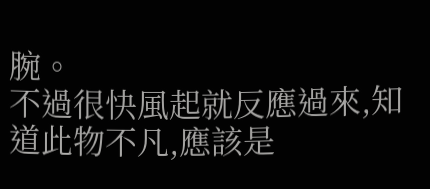腕。
不過很快風起就反應過來,知道此物不凡,應該是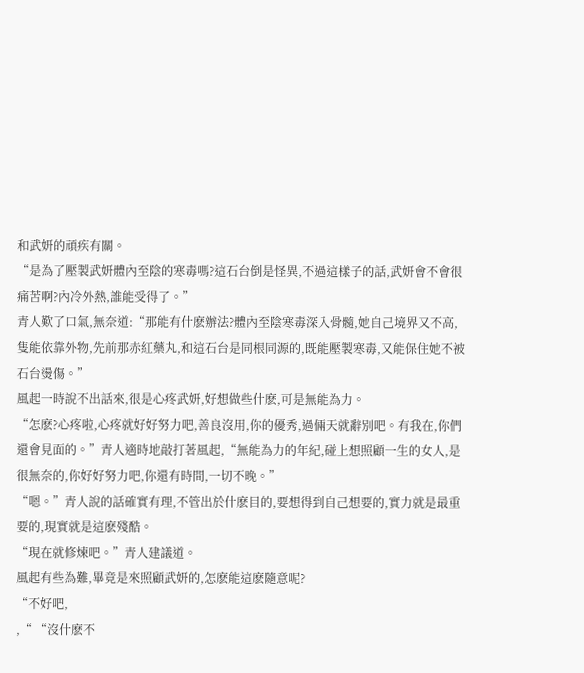和武妍的頑疾有關。
“是為了壓製武妍體內至陰的寒毒嗎?這石台倒是怪異,不過這樣子的話,武妍會不會很痛苦啊?內冷外熱,誰能受得了。”
青人歎了口氣,無奈道:“那能有什麽辦法?體內至陰寒毒深入骨髓,她自己境界又不高,隻能依靠外物,先前那赤紅藥丸,和這石台是同根同源的,既能壓製寒毒,又能保住她不被石台燙傷。”
風起一時說不出話來,很是心疼武妍,好想做些什麽,可是無能為力。
“怎麽?心疼啦,心疼就好好努力吧,善良沒用,你的優秀,過倆天就辭別吧。有我在,你們還會見面的。”青人適時地敲打著風起,“無能為力的年紀,碰上想照顧一生的女人,是很無奈的,你好好努力吧,你還有時間,一切不晚。”
“嗯。”青人說的話確實有理,不管出於什麽目的,要想得到自己想要的,實力就是最重要的,現實就是這麽殘酷。
“現在就修煉吧。”青人建議道。
風起有些為難,畢竟是來照顧武妍的,怎麽能這麽隨意呢?
“不好吧,
,“ “沒什麽不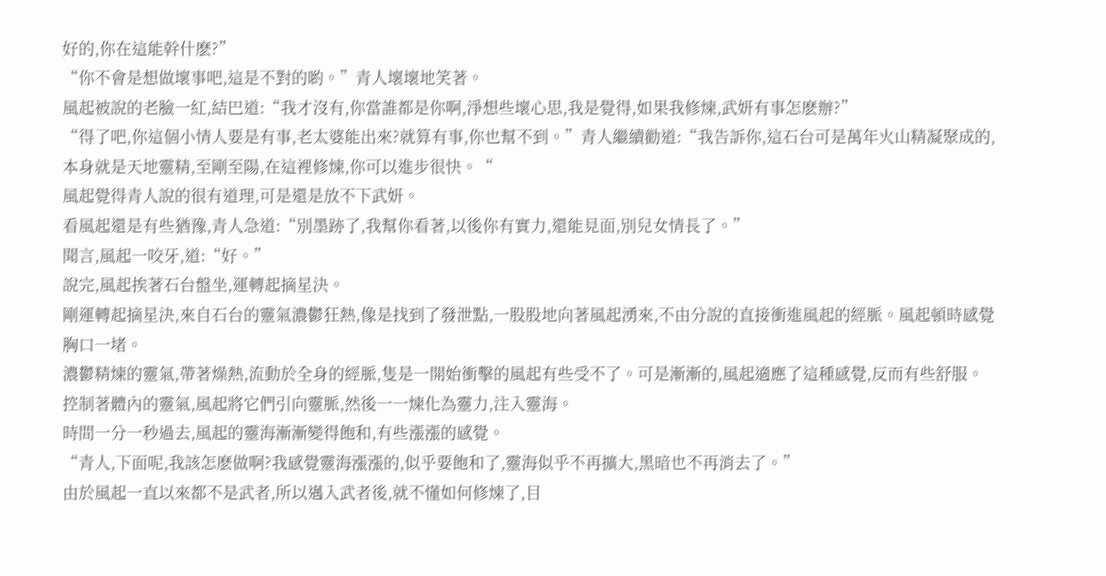好的,你在這能幹什麽?”
“你不會是想做壞事吧,這是不對的喲。”青人壞壞地笑著。
風起被說的老臉一紅,結巴道:“我才沒有,你當誰都是你啊,淨想些壞心思,我是覺得,如果我修煉,武妍有事怎麽辦?”
“得了吧,你這個小情人要是有事,老太婆能出來?就算有事,你也幫不到。”青人繼續勸道:“我告訴你,這石台可是萬年火山精凝聚成的,本身就是天地靈精,至剛至陽,在這裡修煉,你可以進步很快。“
風起覺得青人說的很有道理,可是還是放不下武妍。
看風起還是有些猶豫,青人急道:“別墨跡了,我幫你看著,以後你有實力,還能見面,別兒女情長了。”
聞言,風起一咬牙,道:“好。”
說完,風起挨著石台盤坐,運轉起摘星決。
剛運轉起摘星決,來自石台的靈氣濃鬱狂熱,像是找到了發泄點,一股股地向著風起湧來,不由分說的直接衝進風起的經脈。風起頓時感覺胸口一堵。
濃鬱精煉的靈氣,帶著燥熱,流動於全身的經脈,隻是一開始衝擊的風起有些受不了。可是漸漸的,風起適應了這種感覺,反而有些舒服。
控制著體內的靈氣,風起將它們引向靈脈,然後一一煉化為靈力,注入靈海。
時間一分一秒過去,風起的靈海漸漸變得飽和,有些漲漲的感覺。
“青人,下面呢,我該怎麽做啊?我感覺靈海漲漲的,似乎要飽和了,靈海似乎不再擴大,黑暗也不再消去了。”
由於風起一直以來都不是武者,所以邁入武者後,就不懂如何修煉了,目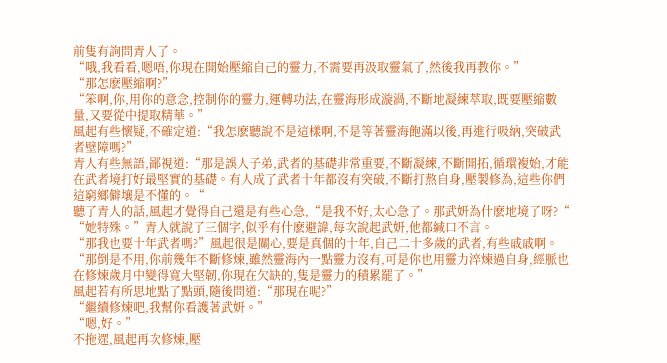前隻有詢問青人了。
“哦,我看看,嗯唔,你現在開始壓縮自己的靈力,不需要再汲取靈氣了,然後我再教你。”
“那怎麽壓縮啊?”
“笨啊,你,用你的意念,控制你的靈力,運轉功法,在靈海形成漩渦,不斷地凝練萃取,既要壓縮數量,又要從中提取精華。”
風起有些懷疑,不確定道:“我怎麽聽說不是這樣啊,不是等著靈海飽滿以後,再進行吸納,突破武者壁障嗎?”
青人有些無語,鄙視道:“那是誤人子弟,武者的基礎非常重要,不斷凝練,不斷開拓,循環複始,才能在武者境打好最堅實的基礎。有人成了武者十年都沒有突破,不斷打熬自身,壓製修為,這些你們這窮鄉僻壤是不懂的。“
聽了青人的話,風起才覺得自己還是有些心急,“是我不好,太心急了。那武妍為什麽地境了呀?“
“她特殊。”青人就說了三個字,似乎有什麽避諱,每次說起武妍,他都緘口不言。
“那我也要十年武者嗎?”風起很是關心,要是真個的十年,自己二十多歲的武者,有些戚戚啊。
“那倒是不用,你前幾年不斷修煉,雖然靈海內一點靈力沒有,可是你也用靈力淬煉過自身,經脈也在修煉歲月中變得寬大堅韌,你現在欠缺的,隻是靈力的積累罷了。”
風起若有所思地點了點頭,隨後問道:“那現在呢?”
“繼續修煉吧,我幫你看護著武妍。”
“嗯,好。”
不拖遝,風起再次修煉,壓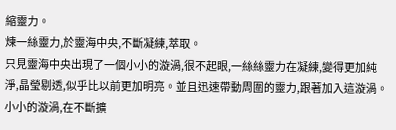縮靈力。
煉一絲靈力,於靈海中央,不斷凝練,萃取。
只見靈海中央出現了一個小小的漩渦,很不起眼,一絲絲靈力在凝練,變得更加純淨,晶瑩剔透,似乎比以前更加明亮。並且迅速帶動周圍的靈力,跟著加入這漩渦。
小小的漩渦,在不斷擴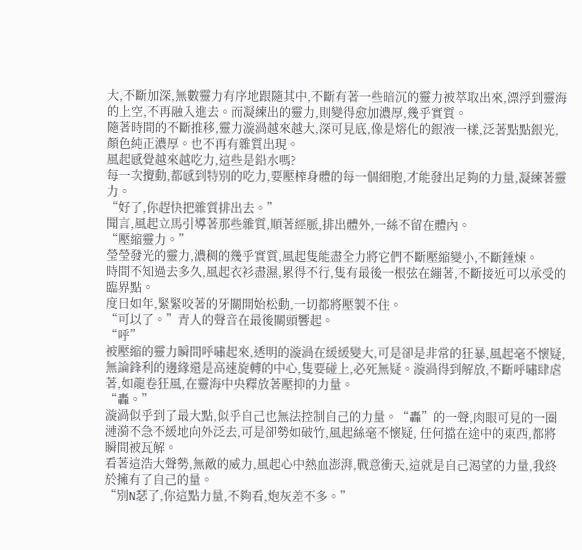大,不斷加深,無數靈力有序地跟隨其中,不斷有著一些暗沉的靈力被萃取出來,漂浮到靈海的上空,不再融入進去。而凝練出的靈力,則變得愈加濃厚,幾乎實質。
隨著時間的不斷推移,靈力漩渦越來越大,深可見底,像是熔化的銀液一樣,泛著點點銀光,顏色純正濃厚。也不再有雜質出現。
風起感覺越來越吃力,這些是鉛水嗎?
每一次攪動,都感到特別的吃力,要壓榨身體的每一個細胞,才能發出足夠的力量,凝練著靈力。
“好了,你趕快把雜質排出去。”
聞言,風起立馬引導著那些雜質,順著經脈,排出體外,一絲不留在體內。
“壓縮靈力。”
瑩瑩發光的靈力,濃稠的幾乎實質,風起隻能盡全力將它們不斷壓縮變小,不斷錘煉。
時間不知過去多久,風起衣衫盡濕,累得不行,隻有最後一根弦在繃著,不斷接近可以承受的臨界點。
度日如年,緊緊咬著的牙關開始松動,一切都將壓製不住。
“可以了。”青人的聲音在最後關頭響起。
“呼”
被壓縮的靈力瞬間呼嘯起來,透明的漩渦在緩緩變大,可是卻是非常的狂暴,風起毫不懷疑,無論鋒利的邊緣還是高速旋轉的中心,隻要碰上,必死無疑。漩渦得到解放,不斷呼嘯肆虐著,如龍卷狂風,在靈海中央釋放著壓抑的力量。
“轟。”
漩渦似乎到了最大點,似乎自己也無法控制自己的力量。“轟”的一聲,肉眼可見的一圈漣漪不急不緩地向外泛去,可是卻勢如破竹,風起絲毫不懷疑, 任何擋在途中的東西,都將瞬間被瓦解。
看著這浩大聲勢,無敵的威力,風起心中熱血澎湃,戰意衝天,這就是自己渴望的力量,我終於擁有了自己的量。
“別N瑟了,你這點力量,不夠看,炮灰差不多。”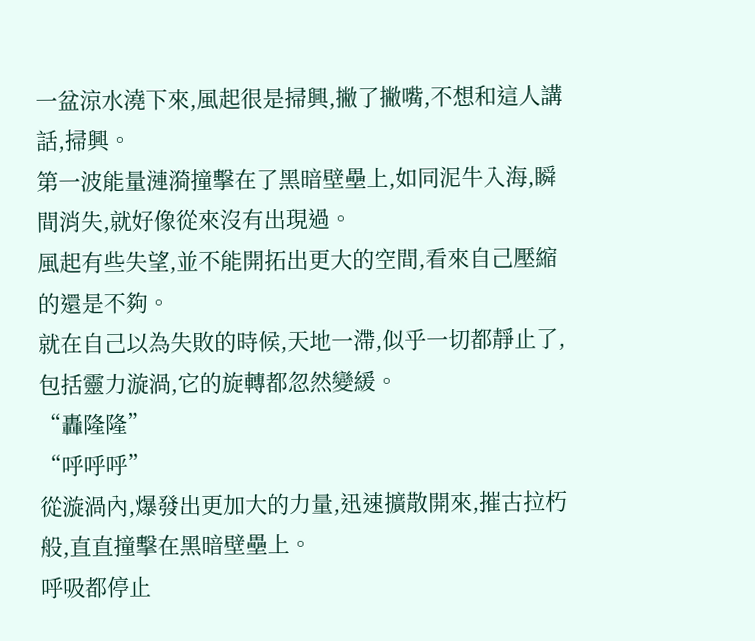一盆涼水澆下來,風起很是掃興,撇了撇嘴,不想和這人講話,掃興。
第一波能量漣漪撞擊在了黑暗壁壘上,如同泥牛入海,瞬間消失,就好像從來沒有出現過。
風起有些失望,並不能開拓出更大的空間,看來自己壓縮的還是不夠。
就在自己以為失敗的時候,天地一滯,似乎一切都靜止了,包括靈力漩渦,它的旋轉都忽然變緩。
“轟隆隆”
“呼呼呼”
從漩渦內,爆發出更加大的力量,迅速擴散開來,摧古拉朽般,直直撞擊在黑暗壁壘上。
呼吸都停止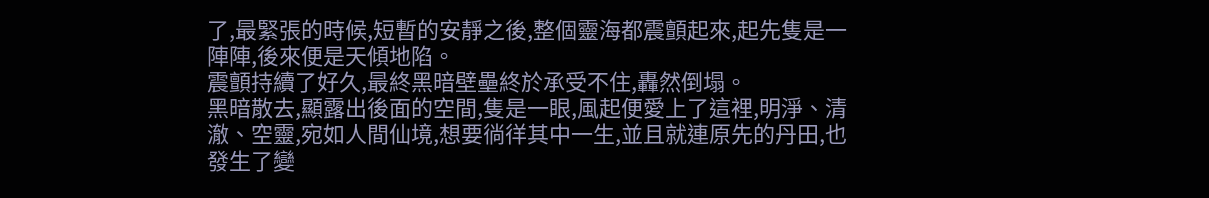了,最緊張的時候,短暫的安靜之後,整個靈海都震顫起來,起先隻是一陣陣,後來便是天傾地陷。
震顫持續了好久,最終黑暗壁壘終於承受不住,轟然倒塌。
黑暗散去,顯露出後面的空間,隻是一眼,風起便愛上了這裡,明淨、清澈、空靈,宛如人間仙境,想要徜徉其中一生,並且就連原先的丹田,也發生了變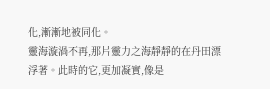化,漸漸地被同化。
靈海漩渦不再,那片靈力之海靜靜的在丹田漂浮著。此時的它,更加凝實,像是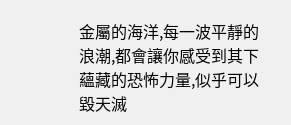金屬的海洋,每一波平靜的浪潮,都會讓你感受到其下蘊藏的恐怖力量,似乎可以毀天滅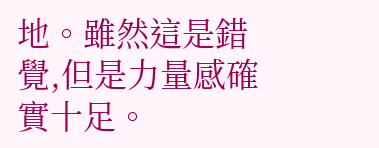地。雖然這是錯覺,但是力量感確實十足。